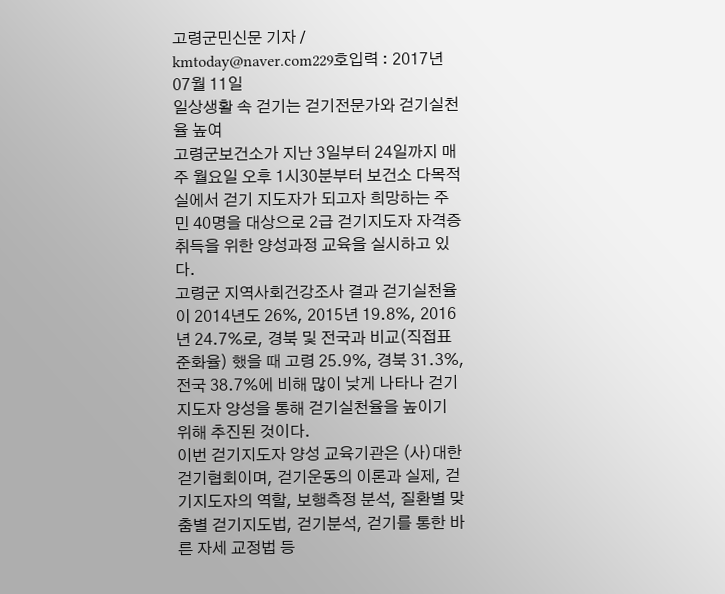고령군민신문 기자 / kmtoday@naver.com229호입력 : 2017년 07월 11일
일상생활 속 걷기는 걷기전문가와 걷기실천율 높여
고령군보건소가 지난 3일부터 24일까지 매주 월요일 오후 1시30분부터 보건소 다목적실에서 걷기 지도자가 되고자 희망하는 주민 40명을 대상으로 2급 걷기지도자 자격증 취득을 위한 양성과정 교육을 실시하고 있다.
고령군 지역사회건강조사 결과 걷기실천율이 2014년도 26%, 2015년 19.8%, 2016년 24.7%로, 경북 및 전국과 비교(직접표준화율) 했을 때 고령 25.9%, 경북 31.3%, 전국 38.7%에 비해 많이 낮게 나타나 걷기지도자 양성을 통해 걷기실천율을 높이기 위해 추진된 것이다.
이번 걷기지도자 양성 교육기관은 (사)대한걷기협회이며, 걷기운동의 이론과 실제, 걷기지도자의 역할, 보행측정 분석, 질환별 맞춤별 걷기지도법, 걷기분석, 걷기를 통한 바른 자세 교정법 등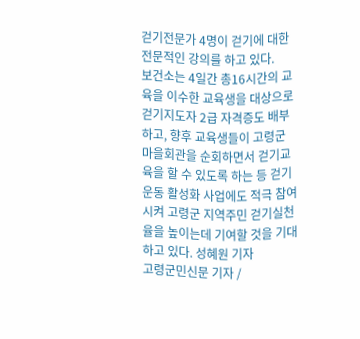걷기전문가 4명이 걷기에 대한 전문적인 강의를 하고 있다.
보건소는 4일간 총16시간의 교육을 이수한 교육생을 대상으로 걷기지도자 2급 자격증도 배부하고, 향후 교육생들이 고령군 마을회관을 순회하면서 걷기교육을 할 수 있도록 하는 등 걷기운동 활성화 사업에도 적극 참여시켜 고령군 지역주민 걷기실천율을 높이는데 기여할 것을 기대하고 있다. 성혜원 기자
고령군민신문 기자 /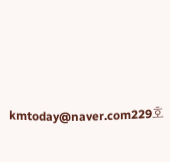kmtoday@naver.com229호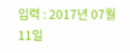입력 : 2017년 07월 11일